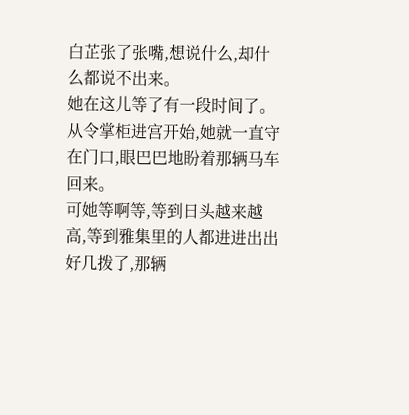白芷张了张嘴,想说什么,却什么都说不出来。
她在这儿等了有一段时间了。
从令掌柜进宫开始,她就一直守在门口,眼巴巴地盼着那辆马车回来。
可她等啊等,等到日头越来越高,等到雅集里的人都进进出出好几拨了,那辆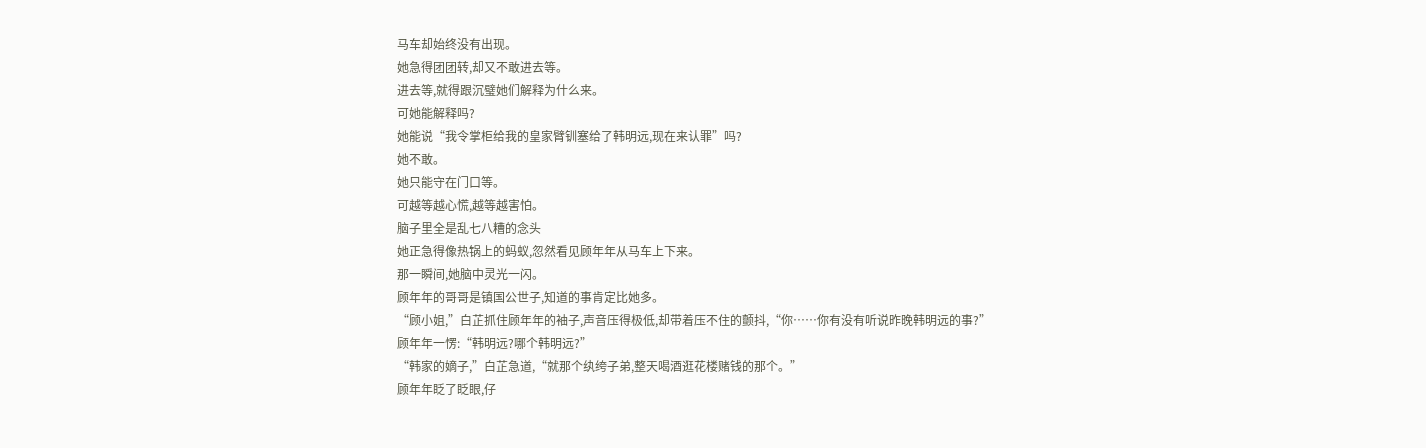马车却始终没有出现。
她急得团团转,却又不敢进去等。
进去等,就得跟沉璧她们解释为什么来。
可她能解释吗?
她能说“我令掌柜给我的皇家臂钏塞给了韩明远,现在来认罪”吗?
她不敢。
她只能守在门口等。
可越等越心慌,越等越害怕。
脑子里全是乱七八糟的念头
她正急得像热锅上的蚂蚁,忽然看见顾年年从马车上下来。
那一瞬间,她脑中灵光一闪。
顾年年的哥哥是镇国公世子,知道的事肯定比她多。
“顾小姐,”白芷抓住顾年年的袖子,声音压得极低,却带着压不住的颤抖,“你……你有没有听说昨晚韩明远的事?”
顾年年一愣:“韩明远?哪个韩明远?”
“韩家的嫡子,”白芷急道,“就那个纨绔子弟,整天喝酒逛花楼赌钱的那个。”
顾年年眨了眨眼,仔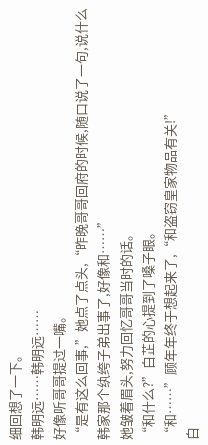细回想了一下。
韩明远……韩明远……
好像听哥哥提过一嘴。
“是有这么回事,”她点了点头,“昨晚哥哥回府的时候,随口说了一句,说什么韩家那个纨绔子弟出事了,好像和……”
她皱着眉头,努力回忆哥哥当时的话。
“和什么?”白芷的心提到了嗓子眼。
“和……”顾年年终于想起来了,“和盗窃皇家物品有关!”
白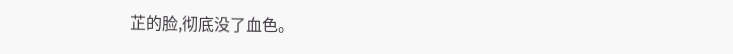芷的脸,彻底没了血色。